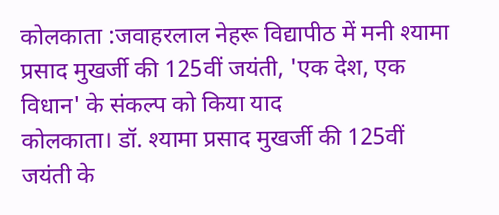कोलकाता :जवाहरलाल नेहरू विद्यापीठ में मनी श्यामा प्रसाद मुखर्जी की 125वीं जयंती, 'एक देश, एक विधान' के संकल्प को किया याद
कोलकाता। डॉ. श्यामा प्रसाद मुखर्जी की 125वीं जयंती के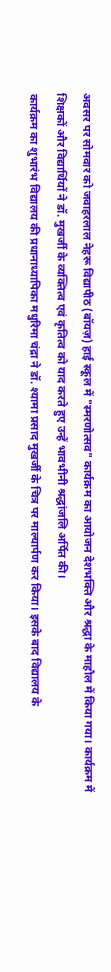अवसर पर सोमवार को जवाहरलाल नेहरू विद्यापीठ (बॉयज़) हाई स्कूल में "स्मरणोत्सव" कार्यक्रम का आयोजन देशभक्ति और श्रद्धा के माहौल में किया गया। कार्यक्रम में शिक्षकों और विद्यार्थियों ने डॉ. मुखर्जी के व्यक्तित्व एवं कृतित्व को याद करते हुए उन्हें भावभीनी श्रद्धांजलि अर्पित की।
कार्यक्रम का शुभारंभ विद्यालय की प्रधानाध्यापिका मधुरिमा चंद्रा ने डॉ. श्यामा प्रसाद मुखर्जी के चित्र पर माल्यार्पण कर किया। इसके बाद विद्यालय के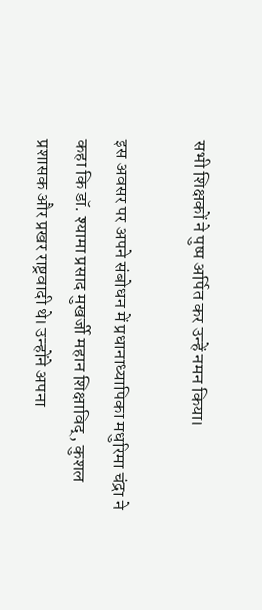सभी शिक्षकों ने पुष्प अर्पित कर उन्हें नमन किया।

इस अवसर पर अपने संबोधन में प्रधानाध्यापिका मधुरिमा चंद्रा ने कहा कि डॉ. श्यामा प्रसाद मुखर्जी महान शिक्षाविद्, कुशल प्रशासक और प्रखर राष्ट्रवादी थे। उन्होंने अपना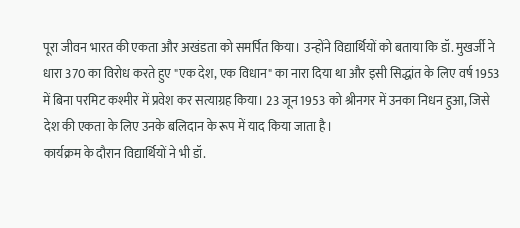पूरा जीवन भारत की एकता और अखंडता को समर्पित किया। उन्होंने विद्यार्थियों को बताया कि डॉ. मुखर्जी ने धारा 370 का विरोध करते हुए "एक देश, एक विधान" का नारा दिया था और इसी सिद्धांत के लिए वर्ष 1953 में बिना परमिट कश्मीर में प्रवेश कर सत्याग्रह किया। 23 जून 1953 को श्रीनगर में उनका निधन हुआ, जिसे देश की एकता के लिए उनके बलिदान के रूप में याद किया जाता है।
कार्यक्रम के दौरान विद्यार्थियों ने भी डॉ.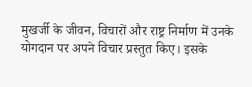मुखर्जी के जीवन, विचारों और राष्ट्र निर्माण में उनके योगदान पर अपने विचार प्रस्तुत किए। इसके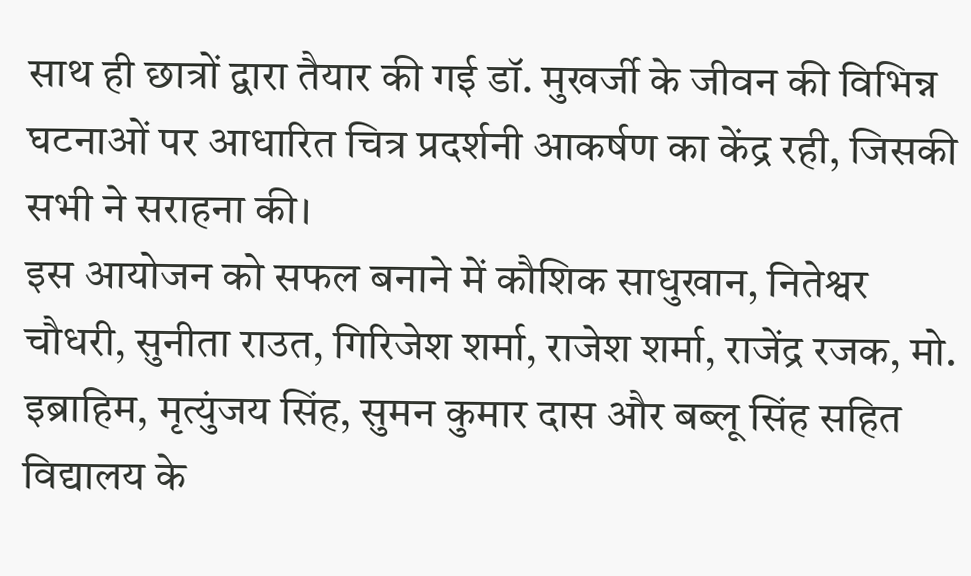साथ ही छात्रों द्वारा तैयार की गई डॉ. मुखर्जी के जीवन की विभिन्न घटनाओं पर आधारित चित्र प्रदर्शनी आकर्षण का केंद्र रही, जिसकी सभी ने सराहना की।
इस आयोजन को सफल बनाने में कौशिक साधुखान, नितेश्वर चौधरी, सुनीता राउत, गिरिजेश शर्मा, राजेश शर्मा, राजेंद्र रजक, मो. इब्राहिम, मृत्युंजय सिंह, सुमन कुमार दास और बब्लू सिंह सहित विद्यालय के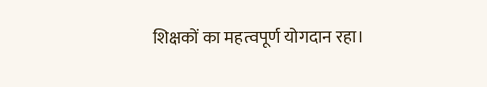शिक्षकों का महत्वपूर्ण योगदान रहा।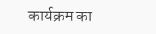कार्यक्रम का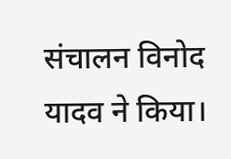संचालन विनोद यादव ने किया।